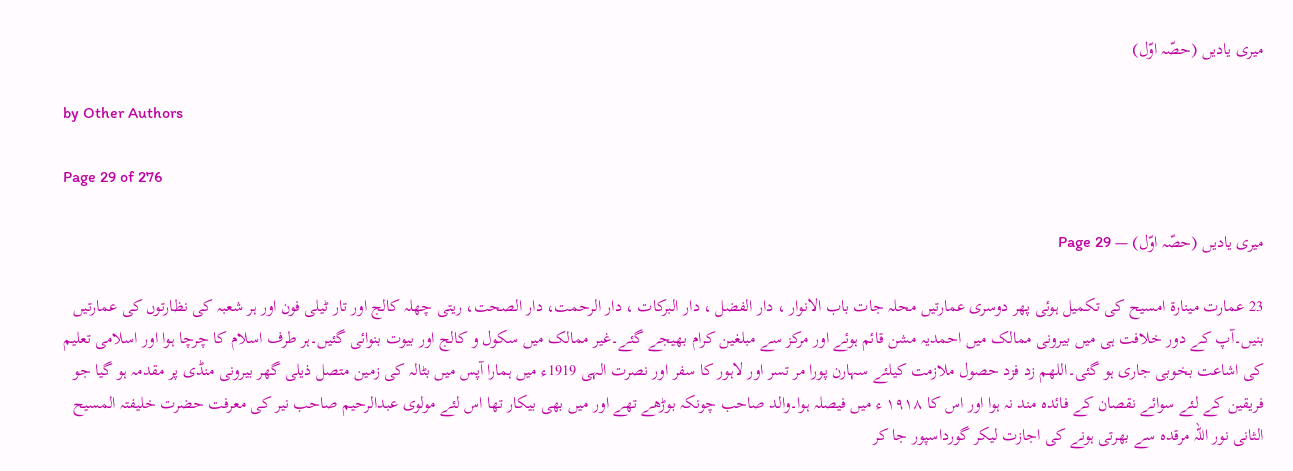میری یادیں (حصّہ اوّل)

by Other Authors

Page 29 of 276

میری یادیں (حصّہ اوّل) — Page 29

23 عمارت مینارة امسیح کی تکمیل ہوئی پھر دوسری عمارتیں محلہ جات باب الانوار ، دار الفضل ، دار البرکات ، دار الرحمت، دار الصحت، ریتی چھلہ کالج اور تار ٹیلی فون اور ہر شعبہ کی نظارتوں کی عمارتیں بنیں۔آپ کے دور خلافت ہی میں بیرونی ممالک میں احمدیہ مشن قائم ہوئے اور مرکز سے مبلغین کرام بھیجے گئے۔غیر ممالک میں سکول و کالج اور بیوت بنوائی گئیں۔ہر طرف اسلام کا چرچا ہوا اور اسلامی تعلیم کی اشاعت بخوبی جاری ہو گئی۔اللهم زد فزد حصول ملازمت کیلئے سہارن پورا مر تسر اور لاہور کا سفر اور نصرت الہی 1919ء میں ہمارا آپس میں بٹالہ کی زمین متصل ذیلی گھر بیرونی منڈی پر مقدمہ ہو گیا جو فریقین کے لئے سوائے نقصان کے فائدہ مند نہ ہوا اور اس کا ۱۹۱۸ ء میں فیصلہ ہوا۔والد صاحب چونکہ بوڑھے تھے اور میں بھی بیکار تھا اس لئے مولوی عبدالرحیم صاحب نیر کی معرفت حضرت خلیفتہ المسیح الثانی نور اللہ مرقدہ سے بھرتی ہونے کی اجازت لیکر گورداسپور جا کر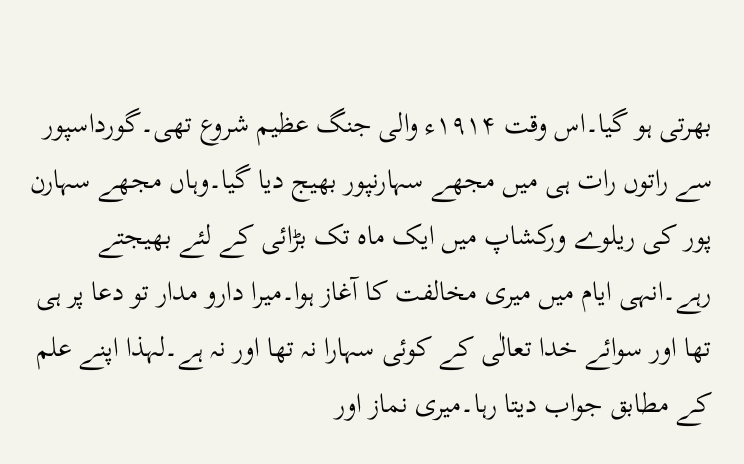بھرتی ہو گیا۔اس وقت ۱۹۱۴ء والی جنگ عظیم شروع تھی۔گورداسپور سے راتوں رات ہی میں مجھے سہارنپور بھیج دیا گیا۔وہاں مجھے سہارن پور کی ریلوے ورکشاپ میں ایک ماہ تک بڑائی کے لئے بھیجتے رہے۔انہی ایام میں میری مخالفت کا آغاز ہوا۔میرا دارو مدار تو دعا پر ہی تھا اور سوائے خدا تعالٰی کے کوئی سہارا نہ تھا اور نہ ہے۔لہذا اپنے علم کے مطابق جواب دیتا رہا۔میری نماز اور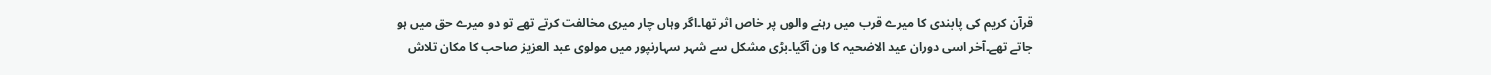قرآن کریم کی پابندی کا میرے قرب میں رہنے والوں پر خاص اثر تھا۔اگر وہاں چار میری مخالفت کرتے تھے تو دو میرے حق میں ہو جاتے تھے۔آخر اسی دوران عید الاضحیہ کا ون آگیا۔بڑی مشکل سے شہر سہارنپور میں مولوی عبد العزیز صاحب کا مکان تلاش